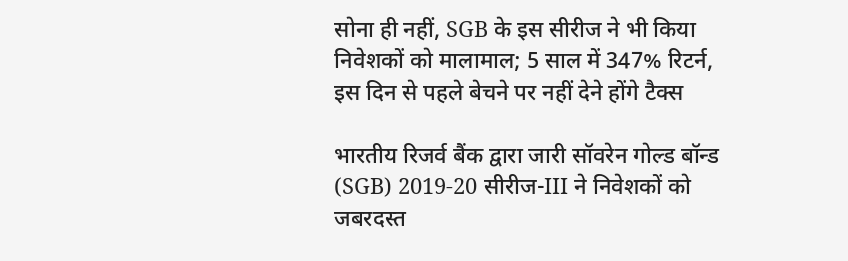सोना ही नहीं, SGB के इस सीरीज ने भी किया निवेशकों को मालामाल; 5 साल में 347% रिटर्न, इस दिन से पहले बेचने पर नहीं देने होंगे टैक्स

भारतीय रिजर्व बैंक द्वारा जारी सॉवरेन गोल्ड बॉन्ड (SGB) 2019-20 सीरीज-III ने निवेशकों को जबरदस्त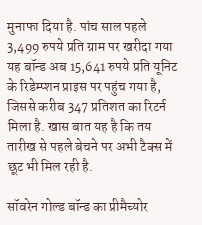मुनाफा दिया है. पांच साल पहले 3,499 रुपये प्रति ग्राम पर खरीदा गया यह बॉन्ड अब 15,641 रुपये प्रति यूनिट के रिडेम्प्शन प्राइस पर पहुंच गया है, जिससे करीब 347 प्रतिशत का रिटर्न मिला है. खास बात यह है कि तय तारीख से पहले बेचने पर अभी टैक्स में छूट भी मिल रही है.

सॉवरेन गोल्ड बॉन्ड का प्रीमैच्योर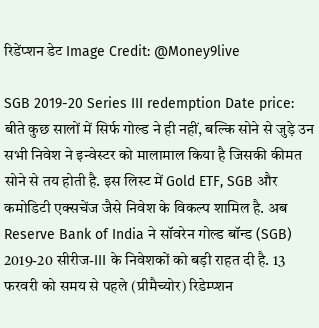रिडेंप्शन डेट Image Credit: @Money9live

SGB 2019-20 Series III redemption Date price: बीते कुछ सालों में सिर्फ गोल्ड ने ही नहीं, बल्कि सोने से जुड़े उन सभी निवेश ने इन्वेस्टर को मालामाल किया है जिसकी कीमत सोने से तय होती है. इस लिस्ट में Gold ETF, SGB और कमोडिटी एक्सचेंज जैसे निवेश के विकल्प शामिल है. अब Reserve Bank of India ने सॉवरेन गोल्ड बॉन्ड (SGB) 2019-20 सीरीज-III के निवेशकों को बड़ी राहत दी है. 13 फरवरी को समय से पहले (प्रीमैच्योर) रिडेम्प्शन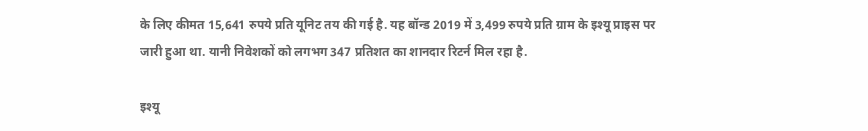के लिए कीमत 15,641 रुपये प्रति यूनिट तय की गई है. यह बॉन्ड 2019 में 3,499 रुपये प्रति ग्राम के इश्यू प्राइस पर जारी हुआ था. यानी निवेशकों को लगभग 347 प्रतिशत का शानदार रिटर्न मिल रहा है.

इश्यू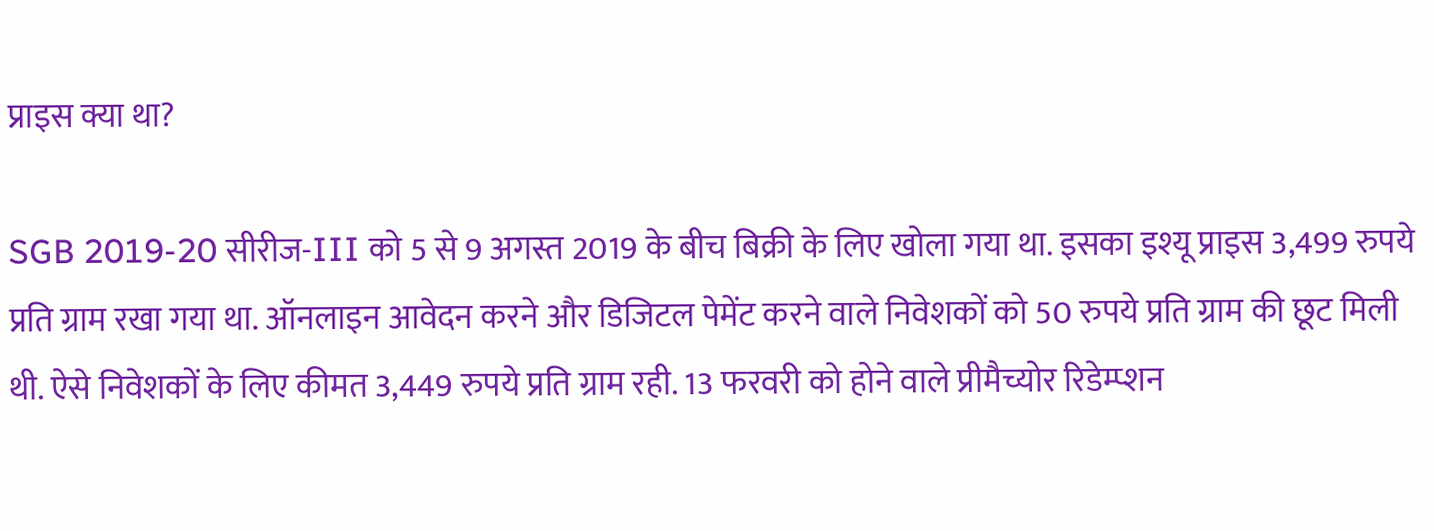प्राइस क्या था?

SGB 2019-20 सीरीज-III को 5 से 9 अगस्त 2019 के बीच बिक्री के लिए खोला गया था. इसका इश्यू प्राइस 3,499 रुपये प्रति ग्राम रखा गया था. ऑनलाइन आवेदन करने और डिजिटल पेमेंट करने वाले निवेशकों को 50 रुपये प्रति ग्राम की छूट मिली थी. ऐसे निवेशकों के लिए कीमत 3,449 रुपये प्रति ग्राम रही. 13 फरवरी को होने वाले प्रीमैच्योर रिडेम्प्शन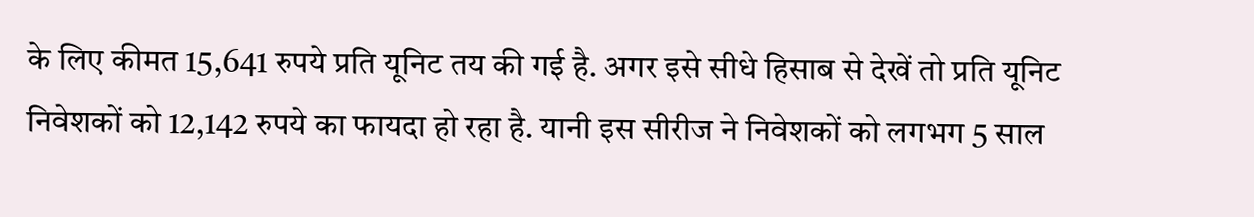के लिए कीमत 15,641 रुपये प्रति यूनिट तय की गई है. अगर इसे सीधे हिसाब से देखें तो प्रति यूनिट निवेशकों को 12,142 रुपये का फायदा हो रहा है. यानी इस सीरीज ने निवेशकों को लगभग 5 साल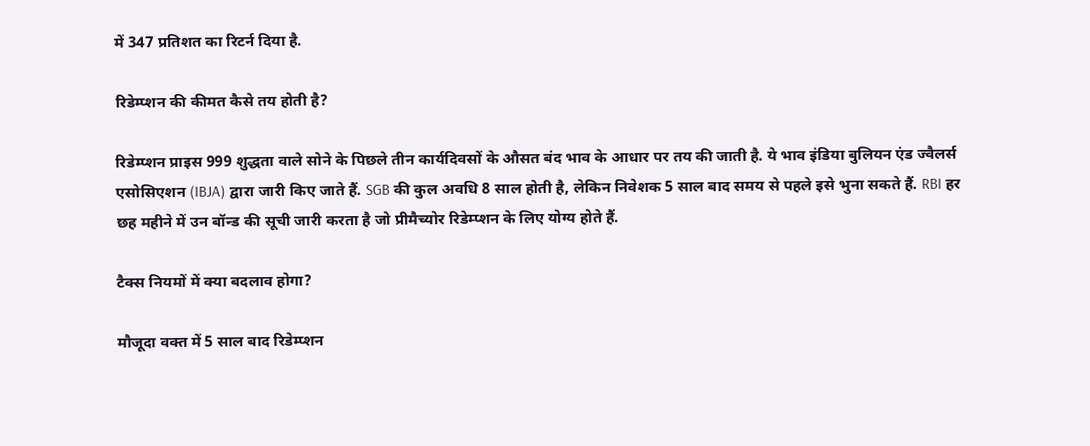में 347 प्रतिशत का रिटर्न दिया है.

रिडेम्प्शन की कीमत कैसे तय होती है?

रिडेम्प्शन प्राइस 999 शुद्धता वाले सोने के पिछले तीन कार्यदिवसों के औसत बंद भाव के आधार पर तय की जाती है. ये भाव इंडिया बुलियन एंड ज्वैलर्स एसोसिएशन (IBJA) द्वारा जारी किए जाते हैं. SGB की कुल अवधि 8 साल होती है, लेकिन निवेशक 5 साल बाद समय से पहले इसे भुना सकते हैं. RBI हर छह महीने में उन बॉन्ड की सूची जारी करता है जो प्रीमैच्योर रिडेम्प्शन के लिए योग्य होते हैं.

टैक्स नियमों में क्या बदलाव होगा?

मौजूदा वक्त में 5 साल बाद रिडेम्प्शन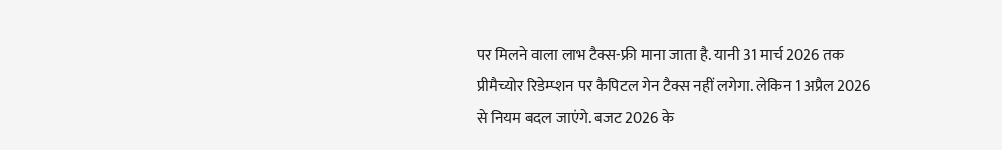पर मिलने वाला लाभ टैक्स-फ्री माना जाता है. यानी 31 मार्च 2026 तक प्रीमैच्योर रिडेम्प्शन पर कैपिटल गेन टैक्स नहीं लगेगा. लेकिन 1 अप्रैल 2026 से नियम बदल जाएंगे. बजट 2026 के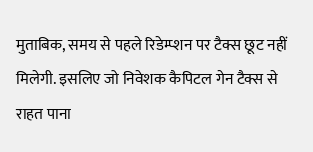मुताबिक, समय से पहले रिडेम्प्शन पर टैक्स छूट नहीं मिलेगी. इसलिए जो निवेशक कैपिटल गेन टैक्स से राहत पाना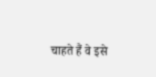चाहते हैं वे इसे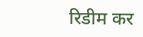रिडीम कर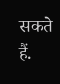सकते हैं.